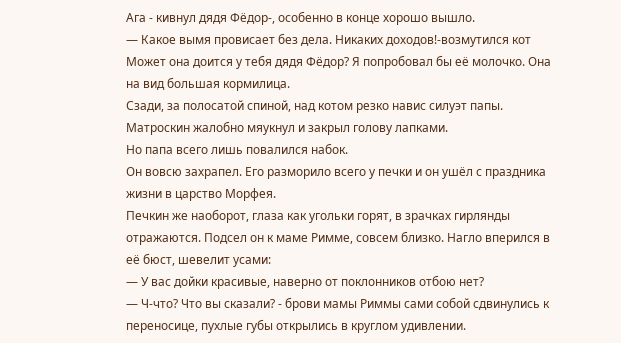Ага - кивнул дядя Фёдор-, особенно в конце хорошо вышло.
— Какое вымя провисает без дела. Никаких доходов!-возмутился кот Может она доится у тебя дядя Фёдор? Я попробовал бы её молочко. Она на вид большая кормилица.
Сзади, за полосатой спиной, над котом резко навис силуэт папы. Матроскин жалобно мяукнул и закрыл голову лапками.
Но папа всего лишь повалился набок.
Он вовсю захрапел. Его разморило всего у печки и он ушёл с праздника жизни в царство Морфея.
Печкин же наоборот, глаза как угольки горят, в зрачках гирлянды отражаются. Подсел он к маме Римме, совсем близко. Нагло вперился в её бюст, шевелит усами:
— У вас дойки красивые, наверно от поклонников отбою нет?
— Ч-что? Что вы сказали? - брови мамы Риммы сами собой сдвинулись к переносице, пухлые губы открылись в круглом удивлении.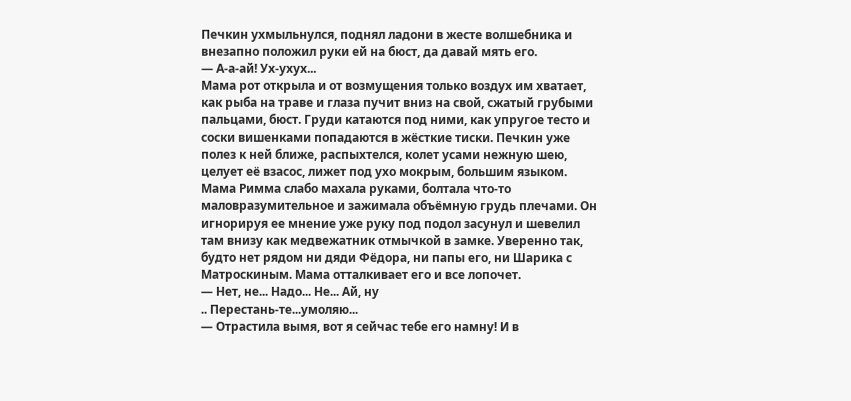Печкин ухмыльнулся, поднял ладони в жесте волшебника и внезапно положил руки ей на бюст, да давай мять его.
— А-а-ай! Ух-ухух...
Мама рот открыла и от возмущения только воздух им хватает, как рыба на траве и глаза пучит вниз на свой, сжатый грубыми пальцами, бюст. Груди катаются под ними, как упругое тесто и соски вишенками попадаются в жёсткие тиски. Печкин уже полез к ней ближе, распыхтелся, колет усами нежную шею, целует её взасос, лижет под ухо мокрым, большим языком. Мама Римма слабо махала руками, болтала что-то маловразумительное и зажимала объёмную грудь плечами. Он игнорируя ее мнение уже руку под подол засунул и шевелил там внизу как медвежатник отмычкой в замке. Уверенно так, будто нет рядом ни дяди Фёдора, ни папы его, ни Шарика с Матроскиным. Мама отталкивает его и все лопочет.
— Нет, не... Надо... Не... Ай, ну
.. Перестань-те...умоляю...
— Отрастила вымя, вот я сейчас тебе его намну! И в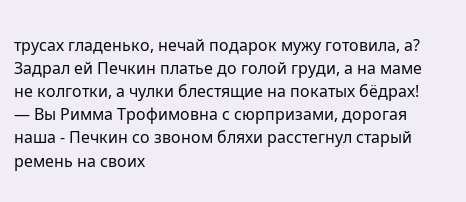трусах гладенько, нечай подарок мужу готовила, а?
Задрал ей Печкин платье до голой груди, а на маме не колготки, а чулки блестящие на покатых бёдрах!
— Вы Римма Трофимовна с сюрпризами, дорогая наша - Печкин со звоном бляхи расстегнул старый ремень на своих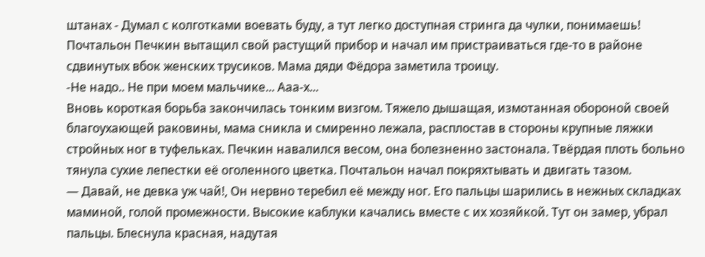штанах - Думал с колготками воевать буду, а тут легко доступная стринга да чулки, понимаешь! Почтальон Печкин вытащил свой растущий прибор и начал им пристраиваться где-то в районе сдвинутых вбок женских трусиков. Мама дяди Фёдора заметила троицу.
-Не надо.. Не при моем мальчике... Ааа-х...
Вновь короткая борьба закончилась тонким визгом. Тяжело дышащая, измотанная обороной своей благоухающей раковины, мама сникла и смиренно лежала, расплостав в стороны крупные ляжки стройных ног в туфельках. Печкин навалился весом, она болезненно застонала. Твёрдая плоть больно тянула сухие лепестки её оголенного цветка. Почтальон начал покряхтывать и двигать тазом.
— Давай, не девка уж чай!, Он нервно теребил её между ног. Его пальцы шарились в нежных складках маминой, голой промежности. Высокие каблуки качались вместе с их хозяйкой. Тут он замер, убрал пальцы. Блеснула красная, надутая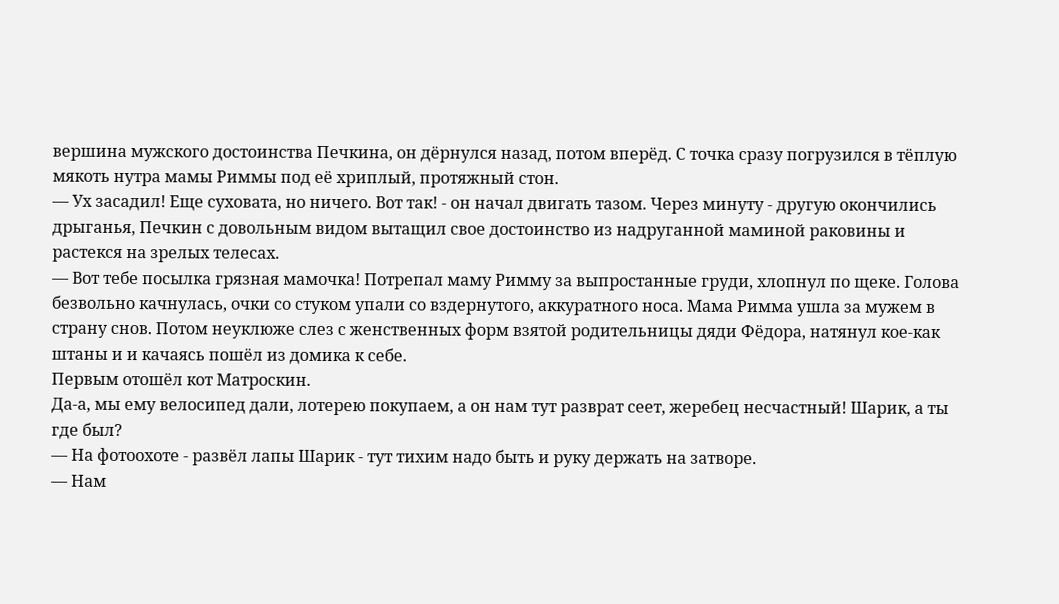вершина мужского достоинства Печкина, он дёрнулся назад, потом вперёд. С точка сразу погрузился в тёплую мякоть нутра мамы Риммы под её хриплый, протяжный стон.
— Ух засадил! Еще суховата, но ничего. Вот так! - он начал двигать тазом. Через минуту - другую окончились дрыганья, Печкин с довольным видом вытащил свое достоинство из надруганной маминой раковины и растекся на зрелых телесах.
— Вот тебе посылка грязная мамочка! Потрепал маму Римму за выпростанные груди, хлопнул по щеке. Голова безвольно качнулась, очки со стуком упали со вздернутого, аккуратного носа. Мама Римма ушла за мужем в страну снов. Потом неуклюже слез с женственных форм взятой родительницы дяди Фёдора, натянул кое-как штаны и и качаясь пошёл из домика к себе.
Первым отошёл кот Матроскин.
Да-а, мы ему велосипед дали, лотерею покупаем, а он нам тут разврат сеет, жеребец несчастный! Шарик, а ты где был?
— На фотоохоте - развёл лапы Шарик - тут тихим надо быть и руку держать на затворе.
— Нам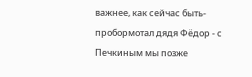важнее, как сейчас быть-пробормотал дядя Фёдор - с Печкиным мы позже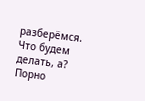разберёмся. Что будем делать, а?
Порно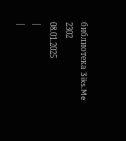библиотека 3iks.Me
2302
08.01.2025
|
|